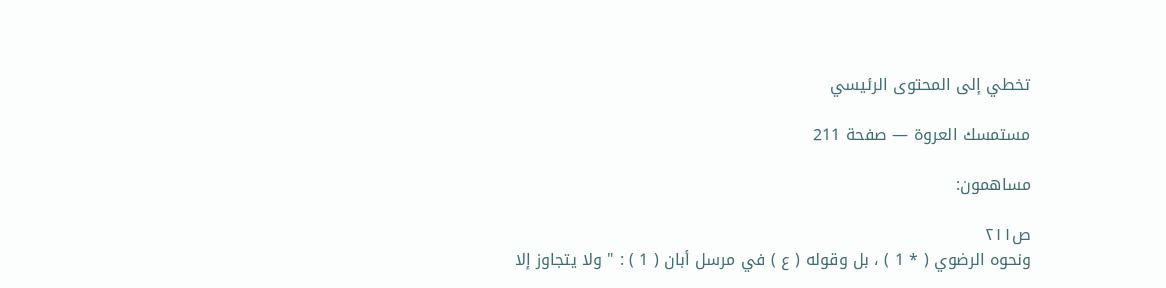تخطي إلى المحتوى الرئيسي

مستمسك العروة — صفحة 211

مساهمون:

ص٢١١
ونحوه الرضوي ( * 1 ) ، بل وقوله ( ع ) في مرسل أبان ( 1 ) : " ولا يتجاوز إلا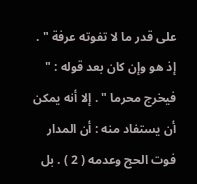على قدر ما لا تفوته عرفة " . إذ هو وإن كان بعد قوله : " فيخرج محرما " . إلا أنه يمكن أن يستفاد منه : أن المدار فوت الحج وعدمه ( 2 ) . بل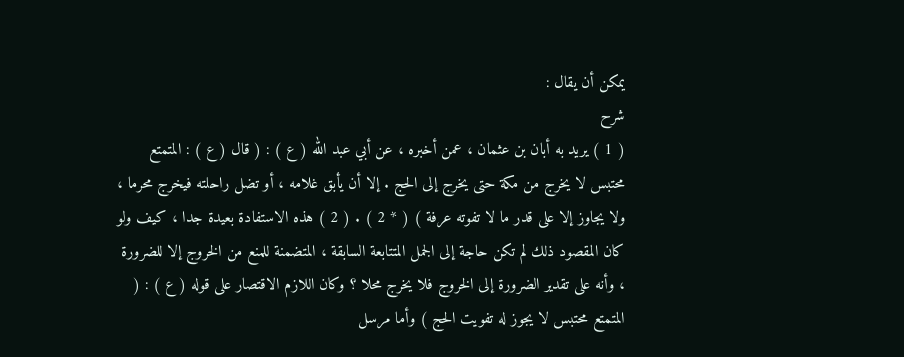يمكن أن يقال :
شرح
( 1 ) يريد به أبان بن عثمان ، عمن أخبره ، عن أبي عبد الله ( ع ) : ( قال ( ع ) : المتمتع محتبس لا يخرج من مكة حتى يخرج إلى الحج . إلا أن يأبق غلامه ، أو تضل راحلته فيخرج محرما ، ولا يجاوز إلا على قدر ما لا تفوته عرفة ) ( * 2 ) . ( 2 ) هذه الاستفادة بعيدة جدا ، كيف ولو كان المقصود ذلك لم تكن حاجة إلى الجمل المتتابعة السابقة ، المتضمنة للمنع من الخروج إلا للضرورة ، وأنه على تقدير الضرورة إلى الخروج فلا يخرج محلا ؟ وكان اللازم الاقتصار على قوله ( ع ) : ( المتمتع محتبس لا يجوز له تفويت الحج ) وأما مرسل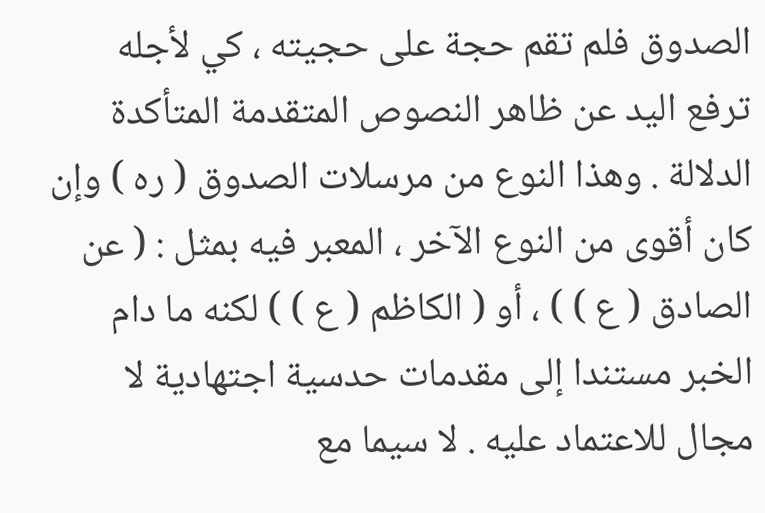الصدوق فلم تقم حجة على حجيته ، كي لأجله ترفع اليد عن ظاهر النصوص المتقدمة المتأكدة الدلالة . وهذا النوع من مرسلات الصدوق ( ره ) وإن كان أقوى من النوع الآخر ، المعبر فيه بمثل : ( عن الصادق ( ع ) ) ، أو ( الكاظم ( ع ) ) لكنه ما دام الخبر مستندا إلى مقدمات حدسية اجتهادية لا مجال للاعتماد عليه . لا سيما مع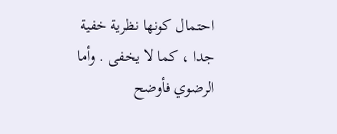احتمال كونها نظرية خفية جدا ، كما لا يخفى . وأما الرضوي فأوضح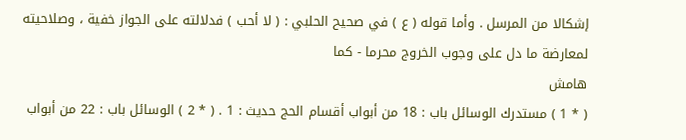إشكالا من المرسل . وأما قوله ( ع ) في صحيح الحلبي : ( لا أحب ) فدلالته على الجواز خفية ، وصلاحيته لمعارضة ما دل على وجوب الخروج محرما - كما
هامش
( * 1 ) مستدرك الوسائل باب : 18 من أبواب أقسام الحج حديث : 1 . ( * 2 ) الوسائل باب : 22 من أبواب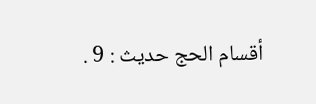أقسام الحج حديث : 9 .